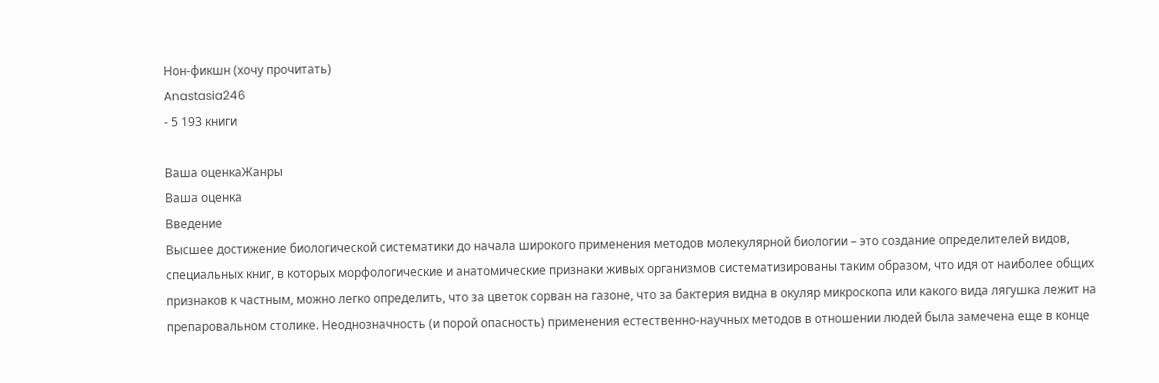Нон-фикшн (хочу прочитать)
Anastasia246
- 5 193 книги

Ваша оценкаЖанры
Ваша оценка
Введение
Высшее достижение биологической систематики до начала широкого применения методов молекулярной биологии – это создание определителей видов, специальных книг, в которых морфологические и анатомические признаки живых организмов систематизированы таким образом, что идя от наиболее общих признаков к частным, можно легко определить, что за цветок сорван на газоне, что за бактерия видна в окуляр микроскопа или какого вида лягушка лежит на препаровальном столике. Неоднозначность (и порой опасность) применения естественно-научных методов в отношении людей была замечена еще в конце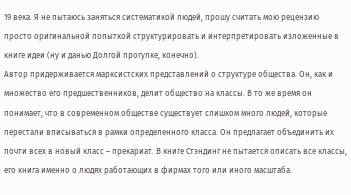19 века. Я не пытаюсь заняться систематикой людей, прошу считать мою рецензию просто оригинальной попыткой структурировать и интерпретировать изложенные в книге идеи (ну и данью Долгой прогулке, конечно).
Автор придерживается марксистских представлений о структуре общества. Он, как и множество его предшественников, делит общество на классы. В то же время он понимает, что в современном обществе существует слишком много людей, которые перестали вписываться в рамки определенного класса. Он предлагает объединить их почти всех в новый класс – прекариат. В книге Стэндинг не пытается описать все классы, его книга именно о людях работающих в фирмах того или иного масштаба.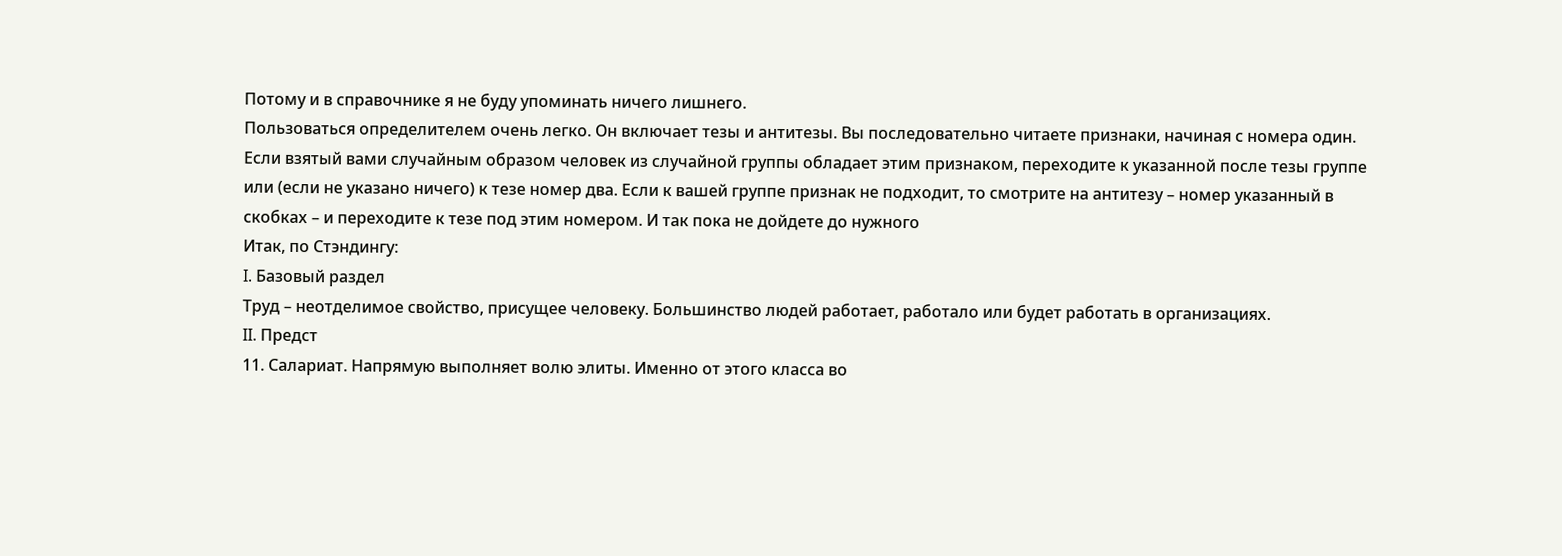Потому и в справочнике я не буду упоминать ничего лишнего.
Пользоваться определителем очень легко. Он включает тезы и антитезы. Вы последовательно читаете признаки, начиная с номера один. Если взятый вами случайным образом человек из случайной группы обладает этим признаком, переходите к указанной после тезы группе или (если не указано ничего) к тезе номер два. Если к вашей группе признак не подходит, то смотрите на антитезу – номер указанный в скобках – и переходите к тезе под этим номером. И так пока не дойдете до нужного
Итак, по Стэндингу:
I. Базовый раздел
Труд – неотделимое свойство, присущее человеку. Большинство людей работает, работало или будет работать в организациях.
II. Предст
11. Салариат. Напрямую выполняет волю элиты. Именно от этого класса во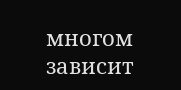многом зависит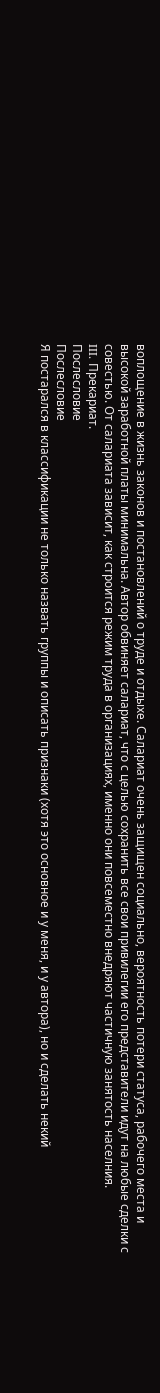воплощение в жизнь законов и постановлений о труде и отдыхе. Салариат очень защищен социально, вероятность потери статуса, рабочего места и высокой заработной платы минимальна. Автор обвиняет салариат, что с целью сохранить все свои привилегии его представители идут на любые сделки с совестью. От салариата зависит, как строится режим труда в организациях, именно они повсеместно внедряют частичную занятость населния.
III. Прекариат.
Послесловие
Послесловие
Я постарался в классификации не только назвать группы и описать признаки (хотя это основное и у меня, и у автора), но и сделать некий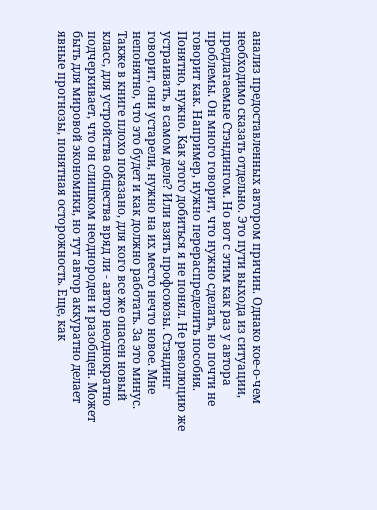анализ предоставленных автором причин. Однако кое-о-чем необходимо сказать отдельно. Это пути выхода из ситуации, предлагаемые Стэндингом. Но вот с этим как раз у автора проблемы. Он много говорит, что нужно сделать, но почти не говорит как. Например, нужно перераспределить пособия. Понятно, нужно. Как этого добиться я не понял. Не революцию же устраивать, в самом деле? Или взять профсоюзы. Стэндинг говорит, они устарели, нужно на их место нечто новое. Мне непонятно, что это будет и как должно работать. За это минус. Также в книге плохо показано, для кого все же опасен новый класс, для устройства общества вряд ли - автор неоднократно подчеркивает, что он слишком неоднороден и разобщен. Может быть для мировой экономики, но тут автор аккуратно делает явные прогнозы, понятная осторожность. Еще, как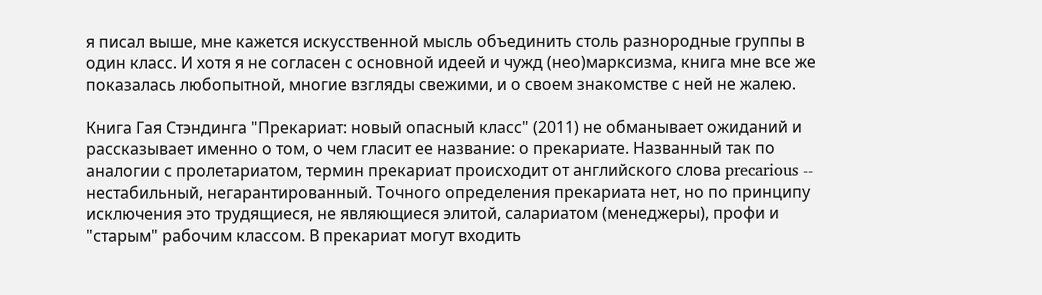я писал выше, мне кажется искусственной мысль объединить столь разнородные группы в один класс. И хотя я не согласен с основной идеей и чужд (нео)марксизма, книга мне все же показалась любопытной, многие взгляды свежими, и о своем знакомстве с ней не жалею.

Книга Гая Стэндинга "Прекариат: новый опасный класс" (2011) не обманывает ожиданий и рассказывает именно о том, о чем гласит ее название: о прекариате. Названный так по аналогии с пролетариатом, термин прекариат происходит от английского слова precarious -- нестабильный, негарантированный. Точного определения прекариата нет, но по принципу исключения это трудящиеся, не являющиеся элитой, салариатом (менеджеры), профи и "старым" рабочим классом. В прекариат могут входить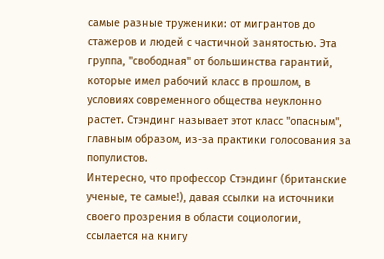самые разные труженики: от мигрантов до стажеров и людей с частичной занятостью. Эта группа, "свободная" от большинства гарантий, которые имел рабочий класс в прошлом, в условиях современного общества неуклонно растет. Стэндинг называет этот класс "опасным", главным образом, из-за практики голосования за популистов.
Интересно, что профессор Стэндинг (британские ученые, те самые!), давая ссылки на источники своего прозрения в области социологии, ссылается на книгу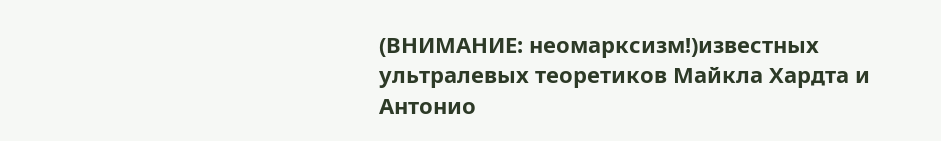(ВНИМАНИЕ: неомарксизм!)известных ультралевых теоретиков Майкла Хардта и Антонио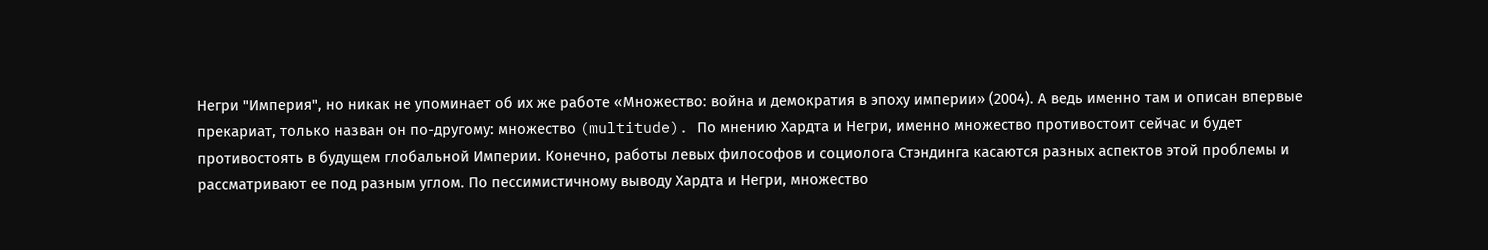Негри "Империя", но никак не упоминает об их же работе «Множество: война и демократия в эпоху империи» (2004). А ведь именно там и описан впервые прекариат, только назван он по-другому: множество (multitude). По мнению Хардта и Негри, именно множество противостоит сейчас и будет противостоять в будущем глобальной Империи. Конечно, работы левых философов и социолога Стэндинга касаются разных аспектов этой проблемы и рассматривают ее под разным углом. По пессимистичному выводу Хардта и Негри, множество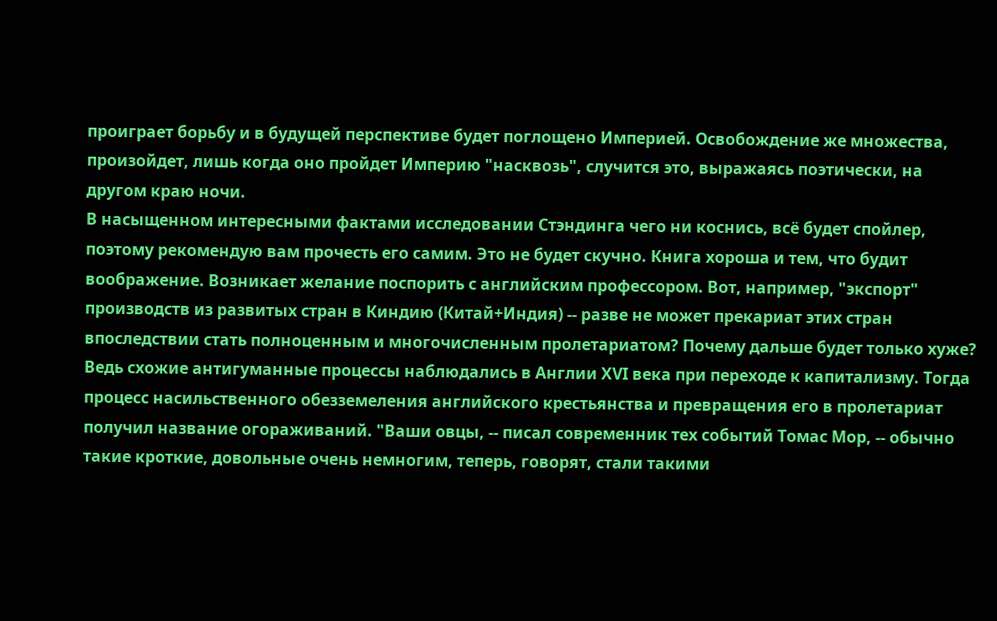проиграет борьбу и в будущей перспективе будет поглощено Империей. Освобождение же множества, произойдет, лишь когда оно пройдет Империю "насквозь", случится это, выражаясь поэтически, на другом краю ночи.
В насыщенном интересными фактами исследовании Стэндинга чего ни коснись, всё будет спойлер, поэтому рекомендую вам прочесть его самим. Это не будет скучно. Книга хороша и тем, что будит воображение. Возникает желание поспорить с английским профессором. Вот, например, "экспорт" производств из развитых стран в Киндию (Китай+Индия) -- разве не может прекариат этих стран впоследствии стать полноценным и многочисленным пролетариатом? Почему дальше будет только хуже? Ведь схожие антигуманные процессы наблюдались в Англии ХVI века при переходе к капитализму. Тогда процесс насильственного обезземеления английского крестьянства и превращения его в пролетариат получил название огораживаний. "Ваши овцы, -- писал современник тех событий Томас Мор, -- обычно такие кроткие, довольные очень немногим, теперь, говорят, стали такими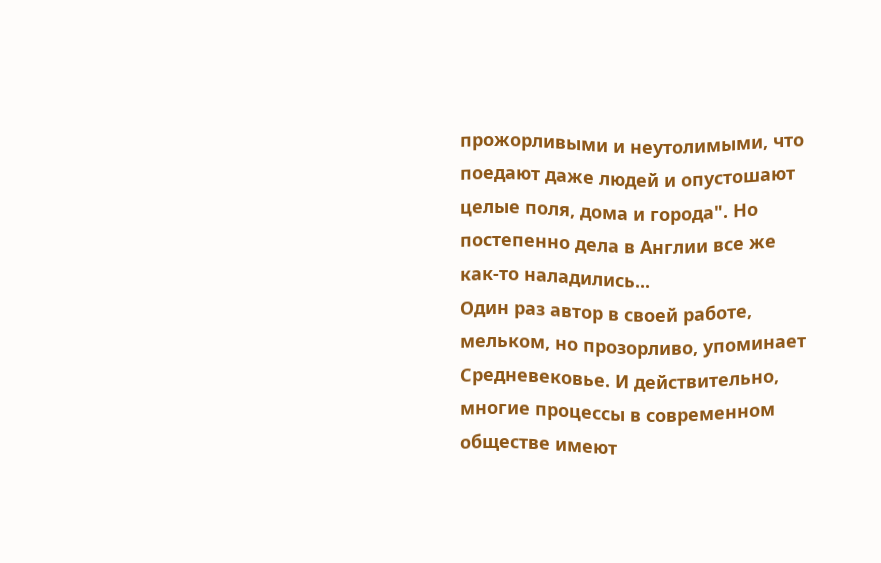прожорливыми и неутолимыми, что поедают даже людей и опустошают целые поля, дома и города". Но постепенно дела в Англии все же как-то наладились...
Один раз автор в своей работе, мельком, но прозорливо, упоминает Средневековье. И действительно, многие процессы в современном обществе имеют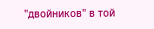"двойников" в той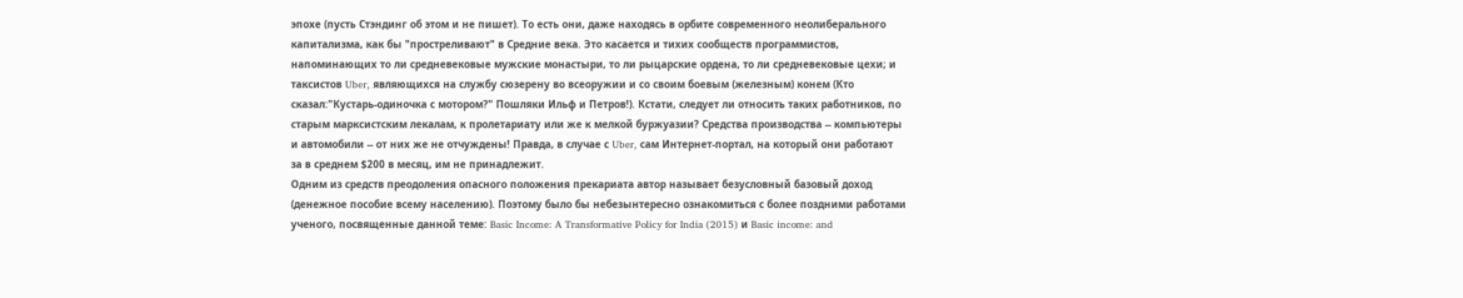эпохе (пусть Стэндинг об этом и не пишет). То есть они, даже находясь в орбите современного неолиберального капитализма, как бы "простреливают" в Средние века. Это касается и тихих сообществ программистов, напоминающих то ли средневековые мужские монастыри, то ли рыцарские ордена, то ли средневековые цехи; и таксистов Uber, являющихся на службу сюзерену во всеоружии и со своим боевым (железным) конем (Кто сказал:"Кустарь-одиночка с мотором?" Пошляки Ильф и Петров!). Кстати, следует ли относить таких работников, по старым марксистским лекалам, к пролетариату или же к мелкой буржуазии? Средства производства -- компьютеры и автомобили -- от них же не отчуждены! Правда, в случае с Uber, сам Интернет-портал, на который они работают за в среднем $200 в месяц, им не принадлежит.
Одним из средств преодоления опасного положения прекариата автор называет безусловный базовый доход (денежное пособие всему населению). Поэтому было бы небезынтересно ознакомиться с более поздними работами ученого, посвященные данной теме: Basic Income: A Transformative Policy for India (2015) и Basic income: and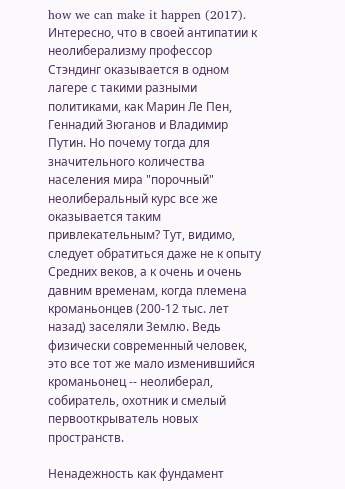how we can make it happen (2017).
Интересно, что в своей антипатии к неолиберализму профессор Стэндинг оказывается в одном лагере с такими разными политиками, как Марин Ле Пен, Геннадий Зюганов и Владимир Путин. Но почему тогда для значительного количества населения мира "порочный" неолиберальный курс все же оказывается таким привлекательным? Тут, видимо, следует обратиться даже не к опыту Средних веков, а к очень и очень давним временам, когда племена кроманьонцев (200-12 тыс. лет назад) заселяли Землю. Ведь физически современный человек, это все тот же мало изменившийся кроманьонец -- неолиберал, собиратель, охотник и смелый первооткрыватель новых пространств.

Ненадежность как фундамент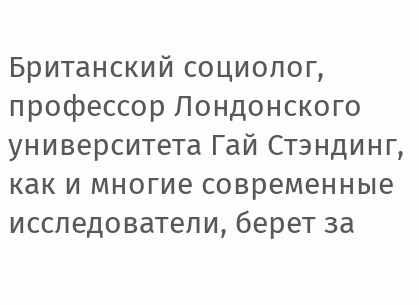Британский социолог, профессор Лондонского университета Гай Стэндинг, как и многие современные исследователи, берет за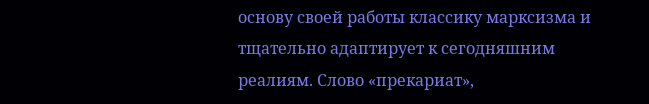основу своей работы классику марксизма и тщательно адаптирует к сегодняшним реалиям. Слово «прекариат»,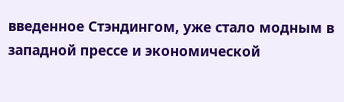введенное Стэндингом, уже стало модным в западной прессе и экономической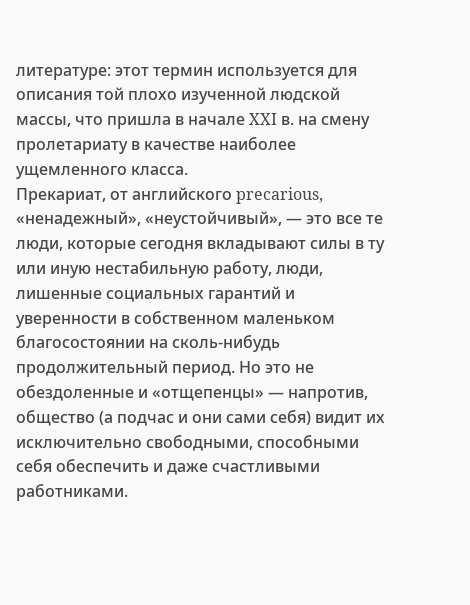литературе: этот термин используется для описания той плохо изученной людской массы, что пришла в начале XXI в. на смену пролетариату в качестве наиболее ущемленного класса.
Прекариат, от английского precarious, «ненадежный», «неустойчивый», — это все те люди, которые сегодня вкладывают силы в ту или иную нестабильную работу, люди, лишенные социальных гарантий и уверенности в собственном маленьком благосостоянии на сколь-нибудь продолжительный период. Но это не обездоленные и «отщепенцы» — напротив, общество (а подчас и они сами себя) видит их исключительно свободными, способными себя обеспечить и даже счастливыми работниками.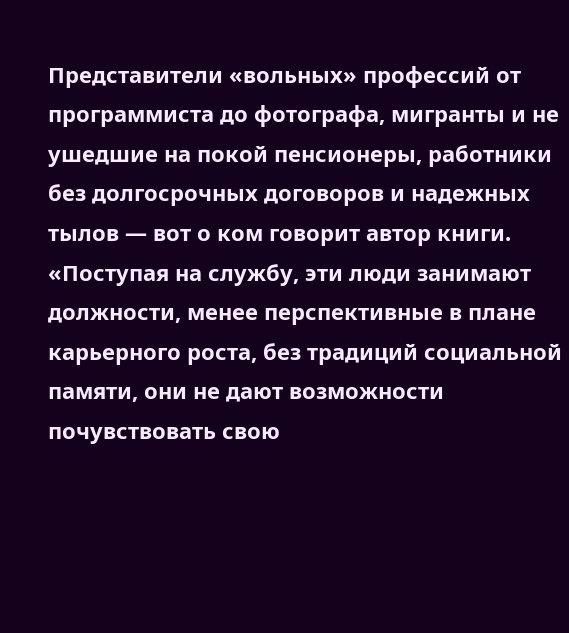Представители «вольных» профессий от программиста до фотографа, мигранты и не ушедшие на покой пенсионеры, работники без долгосрочных договоров и надежных тылов — вот о ком говорит автор книги. «Поступая на службу, эти люди занимают должности, менее перспективные в плане карьерного роста, без традиций социальной памяти, они не дают возможности почувствовать свою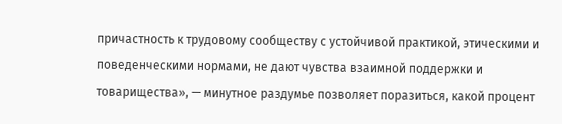причастность к трудовому сообществу с устойчивой практикой, этическими и поведенческими нормами, не дают чувства взаимной поддержки и товарищества», — минутное раздумье позволяет поразиться, какой процент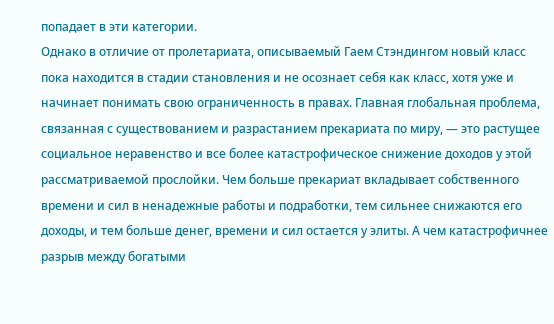попадает в эти категории.
Однако в отличие от пролетариата, описываемый Гаем Стэндингом новый класс пока находится в стадии становления и не осознает себя как класс, хотя уже и начинает понимать свою ограниченность в правах. Главная глобальная проблема, связанная с существованием и разрастанием прекариата по миру, — это растущее социальное неравенство и все более катастрофическое снижение доходов у этой рассматриваемой прослойки. Чем больше прекариат вкладывает собственного времени и сил в ненадежные работы и подработки, тем сильнее снижаются его доходы, и тем больше денег, времени и сил остается у элиты. А чем катастрофичнее разрыв между богатыми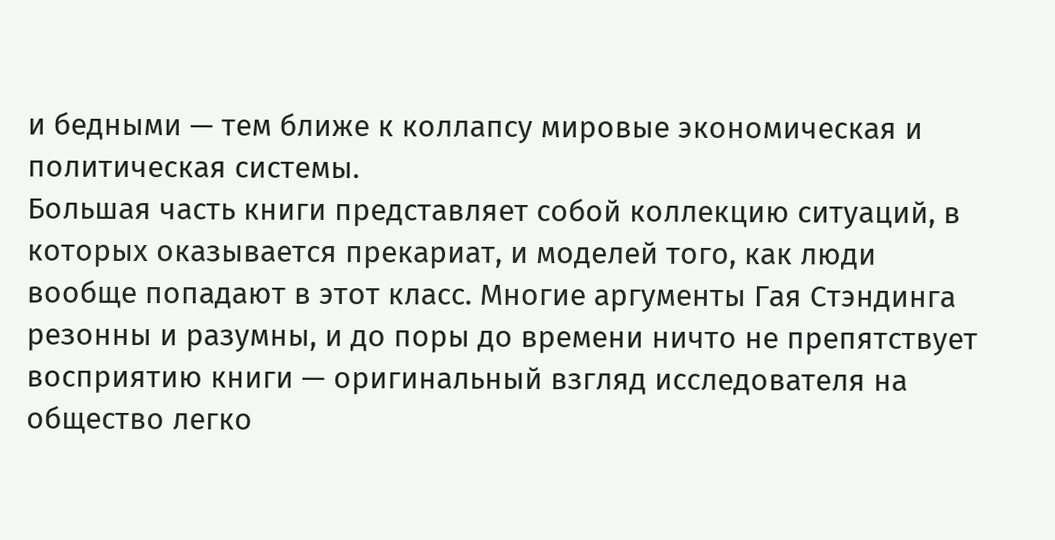и бедными — тем ближе к коллапсу мировые экономическая и политическая системы.
Большая часть книги представляет собой коллекцию ситуаций, в которых оказывается прекариат, и моделей того, как люди вообще попадают в этот класс. Многие аргументы Гая Стэндинга резонны и разумны, и до поры до времени ничто не препятствует восприятию книги — оригинальный взгляд исследователя на общество легко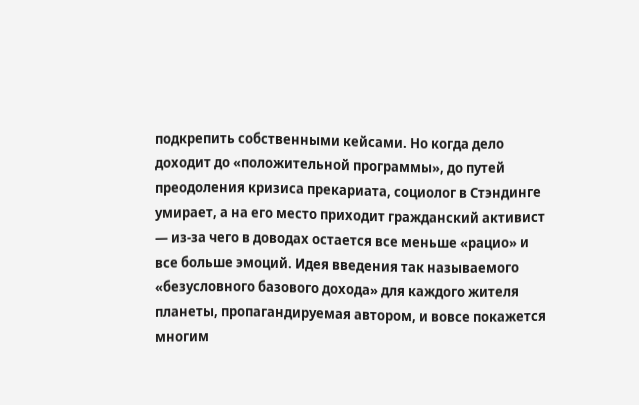подкрепить собственными кейсами. Но когда дело доходит до «положительной программы», до путей преодоления кризиса прекариата, социолог в Стэндинге умирает, а на его место приходит гражданский активист — из-за чего в доводах остается все меньше «рацио» и все больше эмоций. Идея введения так называемого «безусловного базового дохода» для каждого жителя планеты, пропагандируемая автором, и вовсе покажется многим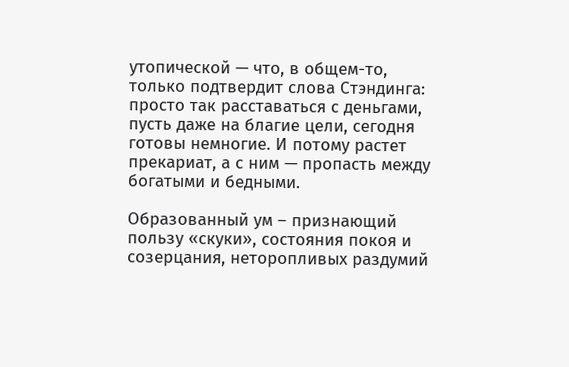утопической — что, в общем-то, только подтвердит слова Стэндинга: просто так расставаться с деньгами, пусть даже на благие цели, сегодня готовы немногие. И потому растет прекариат, а с ним — пропасть между богатыми и бедными.

Образованный ум – признающий пользу «скуки», состояния покоя и созерцания, неторопливых раздумий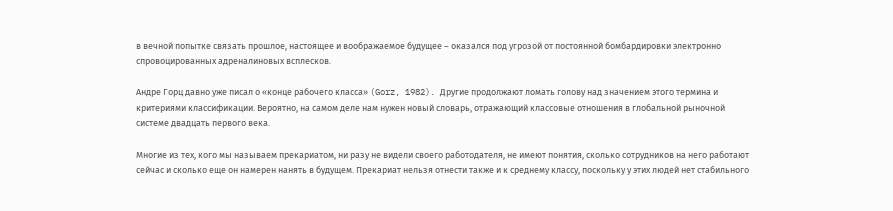в вечной попытке связать прошлое, настоящее и воображаемое будущее – оказался под угрозой от постоянной бомбардировки электронно спровоцированных адреналиновых всплесков.

Андре Горц давно уже писал о «конце рабочего класса» (Gorz, 1982). Другие продолжают ломать голову над значением этого термина и критериями классификации. Вероятно, на самом деле нам нужен новый словарь, отражающий классовые отношения в глобальной рыночной системе двадцать первого века.

Многие из тех, кого мы называем прекариатом, ни разу не видели своего работодателя, не имеют понятия, сколько сотрудников на него работают сейчас и сколько еще он намерен нанять в будущем. Прекариат нельзя отнести также и к среднему классу, поскольку у этих людей нет стабильного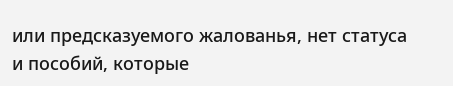или предсказуемого жалованья, нет статуса и пособий, которые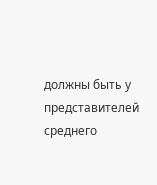должны быть у представителей среднего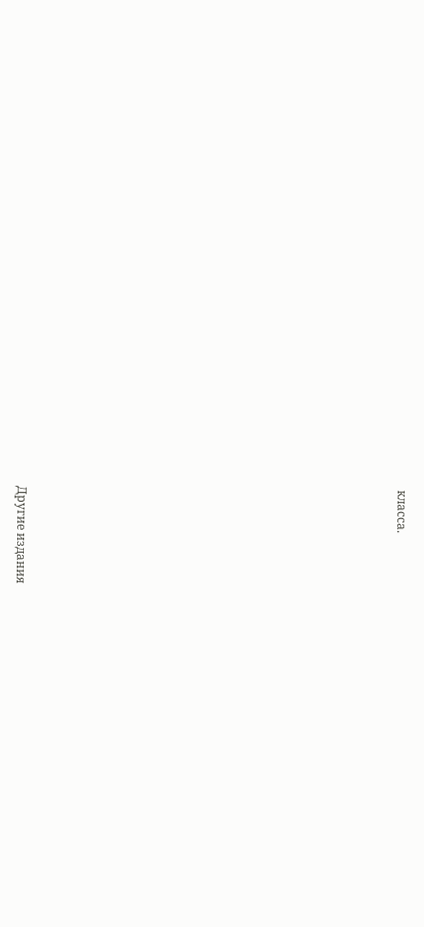класса.


















Другие издания